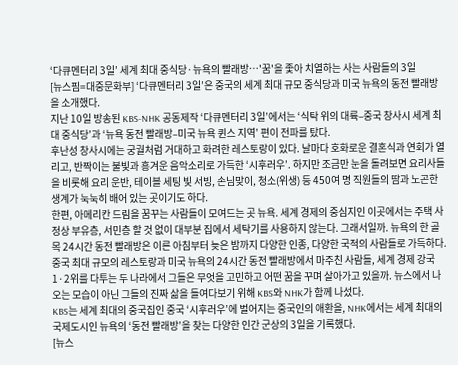‘다큐멘터리 3일’ 세계 최대 중식당·뉴욕의 빨래방…'꿈'을 좇아 치열하는 사는 사람들의 3일
[뉴스핌=대중문화부] ‘다큐멘터리 3일’은 중국의 세계 최대 규모 중식당과 미국 뉴욕의 동전 빨래방을 소개했다.
지난 10일 방송된 KBS-NHK 공동제작 ‘다큐멘터리 3일’에서는 ‘식탁 위의 대륙–중국 창사시 세계 최대 중식당’과 ‘뉴욕 동전 빨래방–미국 뉴욕 퀸스 지역’ 편이 전파를 탔다.
후난성 창사시에는 궁궐처럼 거대하고 화려한 레스토랑이 있다. 날마다 호화로운 결혼식과 연회가 열리고, 반짝이는 불빛과 흥겨운 음악소리로 가득한 ‘시후러우’. 하지만 조금만 눈을 돌려보면 요리사들을 비롯해 요리 운반, 테이블 세팅 빛 서빙, 손님맞이, 청소(위생) 등 450여 명 직원들의 땀과 노곤한 생계가 눅눅히 배어 있는 곳이기도 하다.
한편, 아메리칸 드림을 꿈꾸는 사람들이 모여드는 곳 뉴욕. 세계 경제의 중심지인 이곳에서는 주택 사정상 부유층, 서민층 할 것 없이 대부분 집에서 세탁기를 사용하지 않는다. 그래서일까. 뉴욕의 한 골목 24시간 동전 빨래방은 이른 아침부터 늦은 밤까지 다양한 인종, 다양한 국적의 사람들로 가득하다.
중국 최대 규모의 레스토랑과 미국 뉴욕의 24시간 동전 빨래방에서 마주친 사람들, 세계 경제 강국 1·2위를 다투는 두 나라에서 그들은 무엇을 고민하고 어떤 꿈을 꾸며 살아가고 있을까. 뉴스에서 나오는 모습이 아닌 그들의 진짜 삶을 들여다보기 위해 KBS와 NHK가 함께 나섰다.
KBS는 세계 최대의 중국집인 중국 ‘시후러우’에 벌어지는 중국인의 애환을, NHK에서는 세계 최대의 국제도시인 뉴욕의 ‘동전 빨래방’을 찾는 다양한 인간 군상의 3일을 기록했다.
[뉴스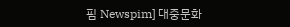핌 Newspim] 대중문화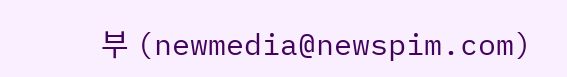부 (newmedia@newspim.com)